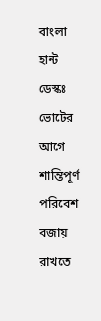বাংলা হান্ট ডেস্কঃ ভোটের আগে শান্তিপূর্ণ পরিবেশ বজায় রাখতে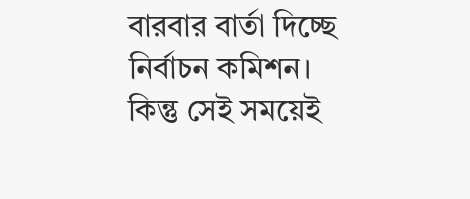বারবার বার্তা দিচ্ছে নির্বাচন কমিশন। কিন্তু সেই সময়েই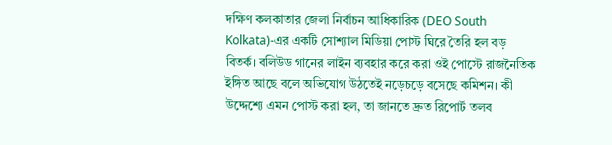দক্ষিণ কলকাতার জেলা নির্বাচন আধিকারিক (DEO South Kolkata)-এর একটি সোশ্যাল মিডিয়া পোস্ট ঘিরে তৈরি হল বড় বিতর্ক। বলিউড গানের লাইন ব্যবহার করে করা ওই পোস্টে রাজনৈতিক ইঙ্গিত আছে বলে অভিযোগ উঠতেই নড়েচড়ে বসেছে কমিশন। কী উদ্দেশ্যে এমন পোস্ট করা হল, তা জানতে দ্রুত রিপোর্ট তলব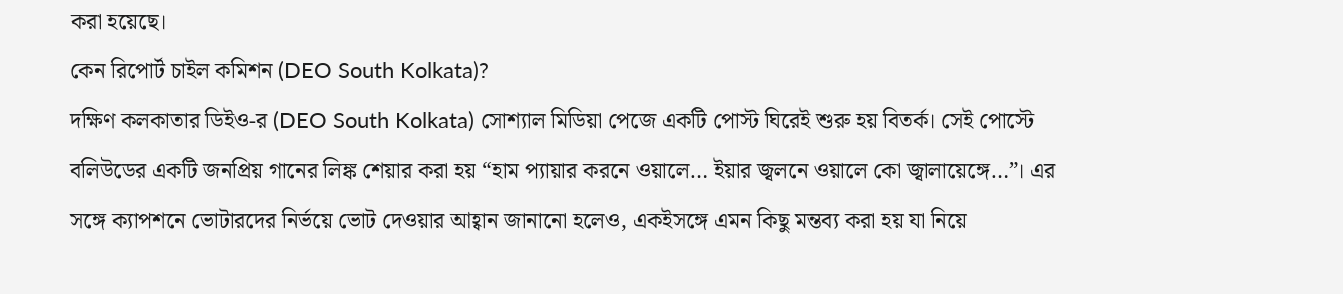করা হয়েছে।
কেন রিপোর্ট চাইল কমিশন (DEO South Kolkata)?
দক্ষিণ কলকাতার ডিইও-র (DEO South Kolkata) সোশ্যাল মিডিয়া পেজে একটি পোস্ট ঘিরেই শুরু হয় বিতর্ক। সেই পোস্টে বলিউডের একটি জনপ্রিয় গানের লিঙ্ক শেয়ার করা হয় “হাম প্যায়ার করনে ওয়ালে… ইয়ার জ্বলনে ওয়ালে কো জ্বালায়েঙ্গে…”। এর সঙ্গে ক্যাপশনে ভোটারদের নির্ভয়ে ভোট দেওয়ার আহ্বান জানানো হলেও, একইসঙ্গে এমন কিছু মন্তব্য করা হয় যা নিয়ে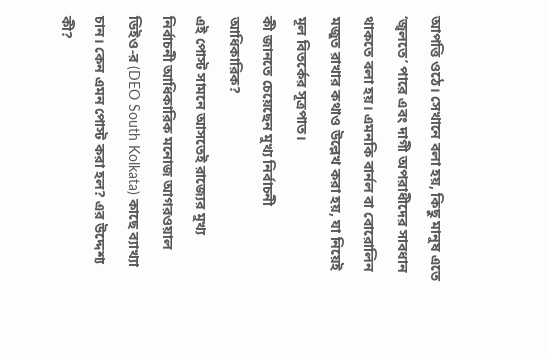আপত্তি ওঠে। সেখানে বলা হয়, কিছু মানুষ এতে ‘জ্বলতে’ পারে এবং দাগী অপরাধীদের সাবধান থাকতে বলা হয়। এমনকি বার্নল বা বোরোলিন মজুত রাখার কথাও উল্লেখ করা হয়, যা নিয়েই মূল বিতর্কের সূত্রপাত।
কী জানতে চেয়েছেন মুখ্য নির্বাচনী আধিকারিক?
এই পোস্ট সামনে আসতেই রাজ্যের মুখ্য নির্বাচনী আধিকারিক মনোজ আগরওয়াল ডিইও-র (DEO South Kolkata) কাছে ব্যাখ্যা চান। কেন এমন পোস্ট করা হল? এর উদ্দেশ্য কী?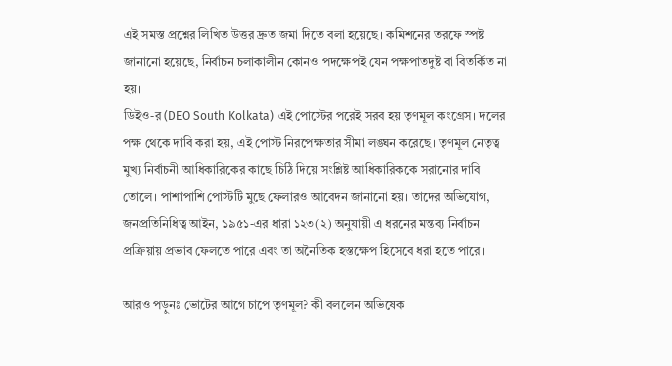এই সমস্ত প্রশ্নের লিখিত উত্তর দ্রুত জমা দিতে বলা হয়েছে। কমিশনের তরফে স্পষ্ট জানানো হয়েছে, নির্বাচন চলাকালীন কোনও পদক্ষেপই যেন পক্ষপাতদুষ্ট বা বিতর্কিত না হয়।
ডিইও-র (DEO South Kolkata) এই পোস্টের পরেই সরব হয় তৃণমূল কংগ্রেস। দলের পক্ষ থেকে দাবি করা হয়, এই পোস্ট নিরপেক্ষতার সীমা লঙ্ঘন করেছে। তৃণমূল নেতৃত্ব মুখ্য নির্বাচনী আধিকারিকের কাছে চিঠি দিয়ে সংশ্লিষ্ট আধিকারিককে সরানোর দাবি তোলে। পাশাপাশি পোস্টটি মুছে ফেলারও আবেদন জানানো হয়। তাদের অভিযোগ, জনপ্রতিনিধিত্ব আইন, ১৯৫১-এর ধারা ১২৩(২) অনুযায়ী এ ধরনের মন্তব্য নির্বাচন প্রক্রিয়ায় প্রভাব ফেলতে পারে এবং তা অনৈতিক হস্তক্ষেপ হিসেবে ধরা হতে পারে।

আরও পড়ুনঃ ভোটের আগে চাপে তৃণমূল? কী বললেন অভিষেক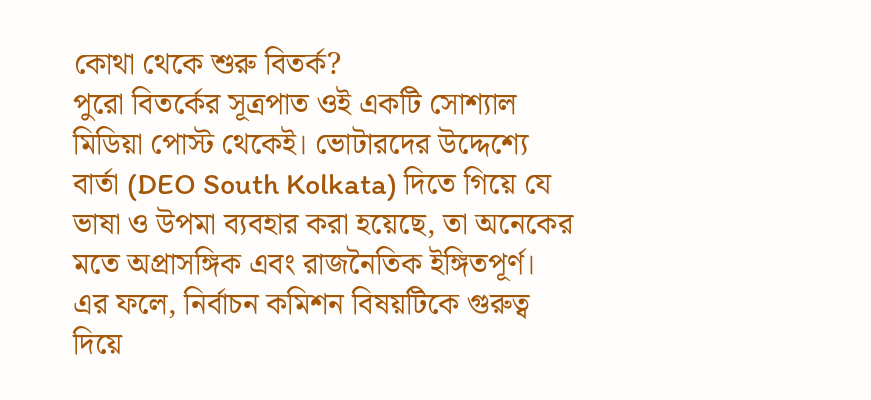কোথা থেকে শুরু বিতর্ক?
পুরো বিতর্কের সূত্রপাত ওই একটি সোশ্যাল মিডিয়া পোস্ট থেকেই। ভোটারদের উদ্দেশ্যে বার্তা (DEO South Kolkata) দিতে গিয়ে যে ভাষা ও উপমা ব্যবহার করা হয়েছে, তা অনেকের মতে অপ্রাসঙ্গিক এবং রাজনৈতিক ইঙ্গিতপূর্ণ। এর ফলে, নির্বাচন কমিশন বিষয়টিকে গুরুত্ব দিয়ে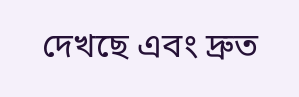দেখছে এবং দ্রুত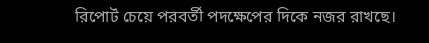রিপোর্ট চেয়ে পরবর্তী পদক্ষেপের দিকে নজর রাখছে।